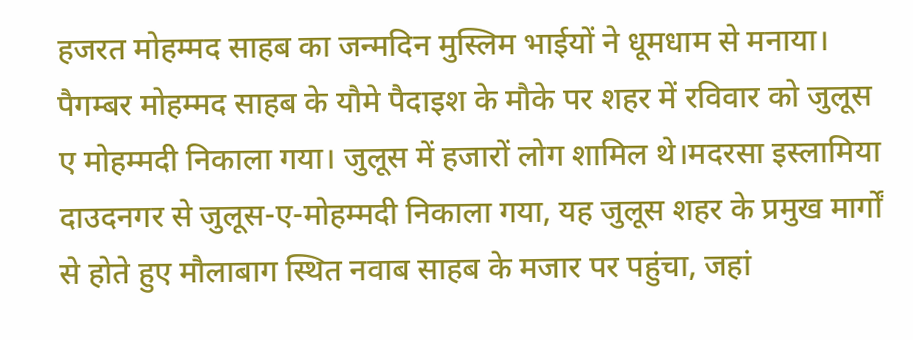हजरत मोहम्मद साहब का जन्मदिन मुस्लिम भाईयों ने धूमधाम से मनाया। पैगम्बर मोहम्मद साहब के यौमे पैदाइश के मौके पर शहर में रविवार को जुलूस ए मोहम्मदी निकाला गया। जुलूस में हजारों लोग शामिल थे।मदरसा इस्लामिया दाउदनगर से जुलूस-ए-मोहम्मदी निकाला गया, यह जुलूस शहर के प्रमुख मार्गों से होते हुए मौलाबाग स्थित नवाब साहब के मजार पर पहुंचा, जहां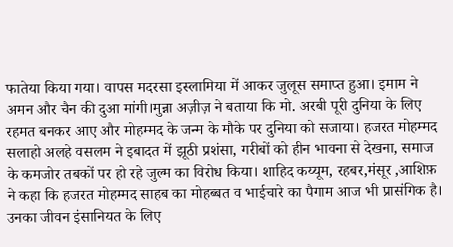फातेया किया गया। वापस मदरसा इस्लामिया में आकर जुलूस समाप्त हुआ। इमाम ने अमन और चैन की दुआ मांगी।मुन्ना अज़ीज़ ने बताया कि मो. अरबी पूरी दुनिया के लिए रहमत बनकर आए और मोहम्मद के जन्म के मौके पर दुनिया को सजाया। हजरत मोहम्मद सलाहो अलहे वसलम ने इबादत में झूठी प्रशंसा, गरीबों को हीन भावना से देखना, समाज के कमजोर तबकों पर हो रहे जुल्म का विरोध किया। शाहिद कय्यूम, रहबर,मंसूर ,आशिफ़ ने कहा कि हजरत मोहम्मद साहब का मोहब्बत व भाईचारे का पैगाम आज भी प्रासंगिक है। उनका जीवन इंसानियत के लिए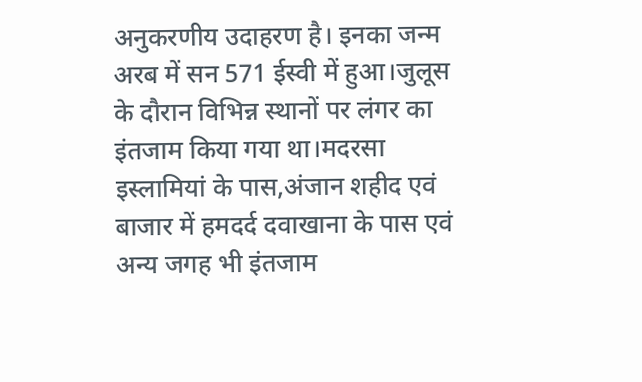अनुकरणीय उदाहरण है। इनका जन्म अरब में सन 571 ईस्वी में हुआ।जुलूस के दौरान विभिन्न स्थानों पर लंगर का इंतजाम किया गया था।मदरसा इस्लामियां के पास,अंजान शहीद एवं बाजार में हमदर्द दवाखाना के पास एवं अन्य जगह भी इंतजाम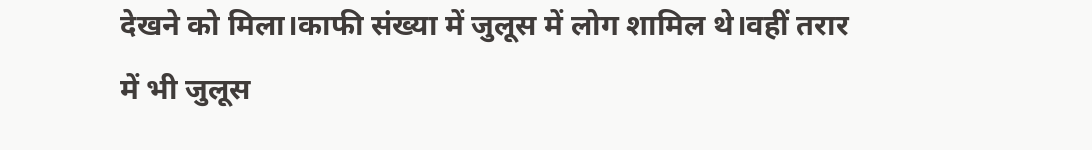देखने को मिला।काफी संख्या में जुलूस में लोग शामिल थे।वहीं तरार में भी जुलूस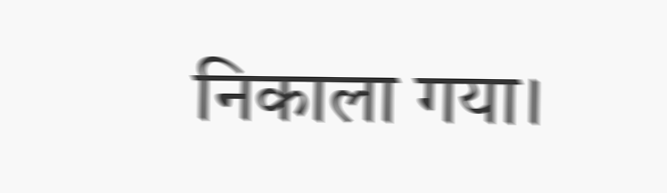निकाला गया।